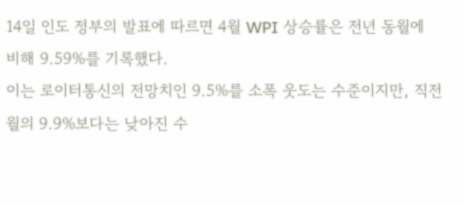14일 인도 정부의 발표에 따르면 4월 WPI 상승률은 전년 동월에 비해 9.59%를 기록했다.
이는 로이터통신의 전망치인 9.5%를 소폭 웃도는 수준이지만, 직전월의 9.9%보다는 낮아진 수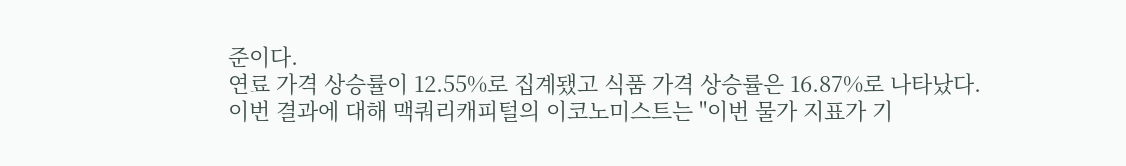준이다.
연료 가격 상승률이 12.55%로 집계됐고 식품 가격 상승률은 16.87%로 나타났다.
이번 결과에 대해 맥쿼리캐피털의 이코노미스트는 "이번 물가 지표가 기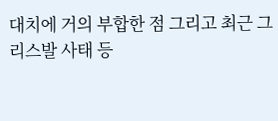대치에 거의 부합한 점 그리고 최근 그리스발 사태 등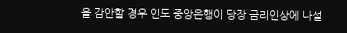을 감안할 경우 인도 중앙은행이 당장 금리인상에 나설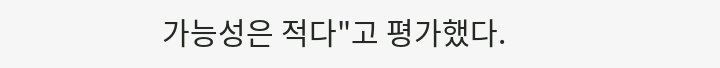가능성은 적다"고 평가했다.